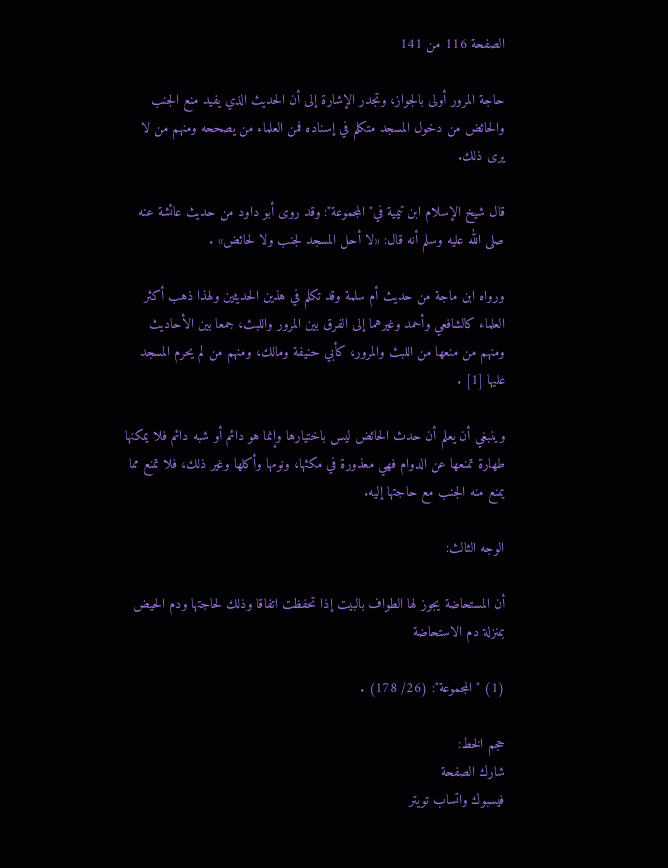الصفحة 116 من 141

حاجة المرور أولى بالجواز، وتجدر الإشارة إلى أن الحديث الذي يفيد منع الجنب والحائض من دخول المسجد متكلم في إسناده فمن العلماء من يصححه ومنهم من لا يرى ذلك.

قال شيخ الإسلام ابن تيمية في"المجموعة": وقد روى أبو داود من حديث عائشة عنه صلى الله عليه وسلم أنه قال: «لا أحل المسجد لجنب ولا لحائض» .

ورواه ابن ماجة من حديث أم سلمة وقد تكلم في هذين الحديثين ولهذا ذهب أكثر العلماء كالشافعي وأحمد وغيرهما إلى الفرق بين المرور واللبث، جمعا بين الأحاديث ومنهم من منعها من اللبث والمرور، كأبي حنيفة ومالك، ومنهم من لم يحرم المسجد عليها [1] .

وينبغي أن يعلم أن حدث الحائض ليس باختيارها وإنما هو دائم أو شبه دائم فلا يمكنها طهارة تمنعها عن الدوام فهي معذورة في مكثها، ونومها وأكلها وغير ذلك، فلا تمنع مما يمنع منه الجنب مع حاجتها إليه.

الوجه الثالث:

أن المستحاضة يجوز لها الطواف بالبيت إذا تحفظت اتفاقا وذلك لحاجتها ودم الحيض بمنزلة دم الاستحاضة

(1) "المجموعة": (26/ 178) .

حجم الخط:
شارك الصفحة
فيسبوك واتساب تويتر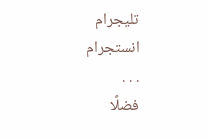تليجرام انستجرام
. . .
فضلًا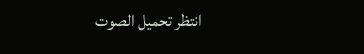انتظر تحميل الصوت